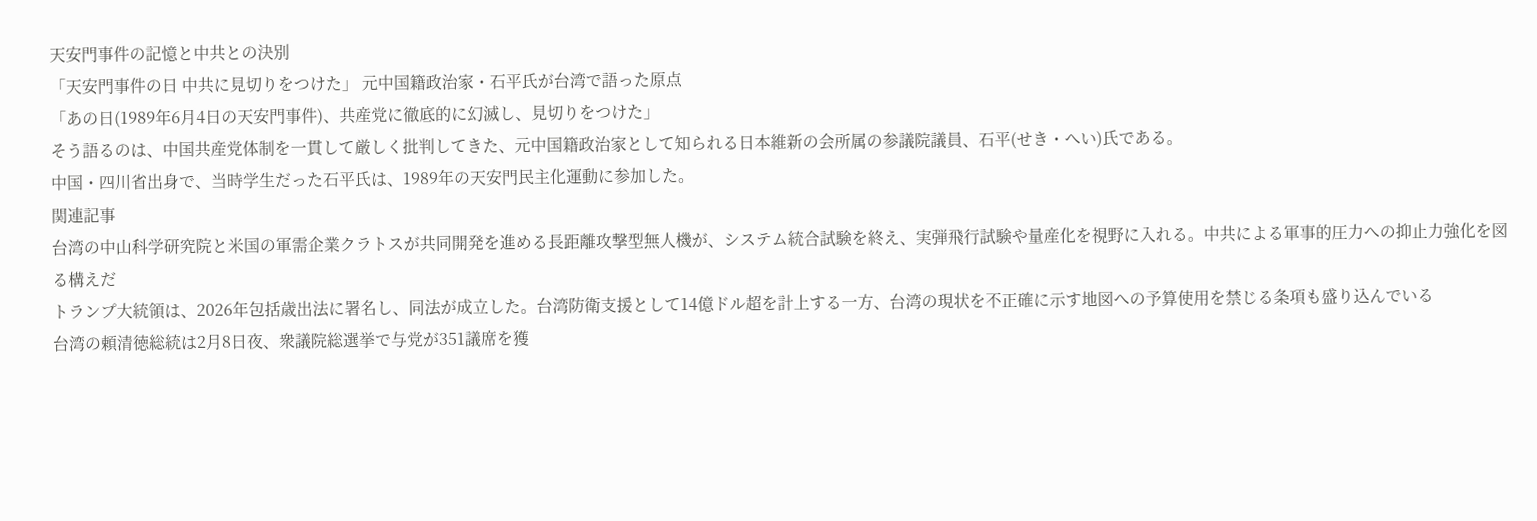天安門事件の記憶と中共との決別
「天安門事件の日 中共に見切りをつけた」 元中国籍政治家・石平氏が台湾で語った原点
「あの日(1989年6月4日の天安門事件)、共産党に徹底的に幻滅し、見切りをつけた」
そう語るのは、中国共産党体制を一貫して厳しく批判してきた、元中国籍政治家として知られる日本維新の会所属の参議院議員、石平(せき・へい)氏である。
中国・四川省出身で、当時学生だった石平氏は、1989年の天安門民主化運動に参加した。
関連記事
台湾の中山科学研究院と米国の軍需企業クラトスが共同開発を進める長距離攻撃型無人機が、システム統合試験を終え、実弾飛行試験や量産化を視野に入れる。中共による軍事的圧力への抑止力強化を図る構えだ
トランプ大統領は、2026年包括歳出法に署名し、同法が成立した。台湾防衛支援として14億ドル超を計上する一方、台湾の現状を不正確に示す地図への予算使用を禁じる条項も盛り込んでいる
台湾の頼清徳総統は2月8日夜、衆議院総選挙で与党が351議席を獲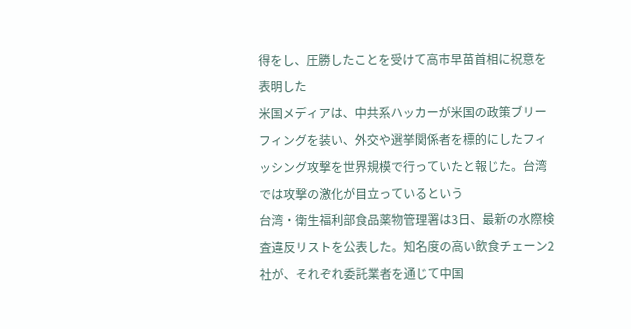得をし、圧勝したことを受けて高市早苗首相に祝意を表明した
米国メディアは、中共系ハッカーが米国の政策ブリーフィングを装い、外交や選挙関係者を標的にしたフィッシング攻撃を世界規模で行っていたと報じた。台湾では攻撃の激化が目立っているという
台湾・衛生福利部食品薬物管理署は3日、最新の水際検査違反リストを公表した。知名度の高い飲食チェーン2社が、それぞれ委託業者を通じて中国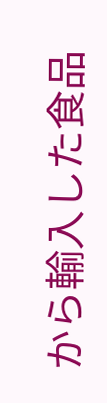から輸入した食品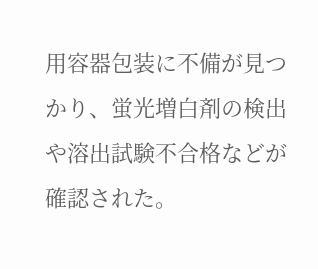用容器包装に不備が見つかり、蛍光増白剤の検出や溶出試験不合格などが確認された。